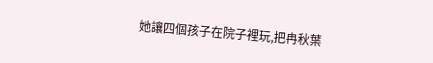她讓四個孩子在院子裡玩,把冉秋葉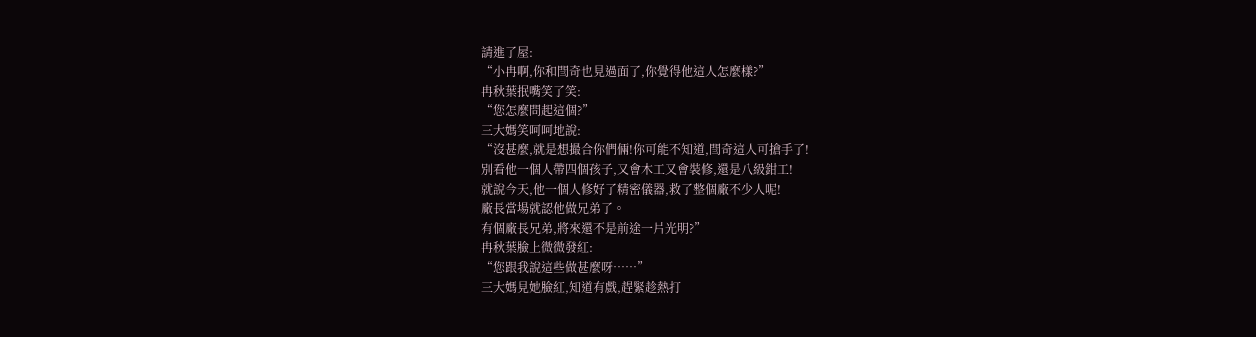請進了屋:
“小冉啊,你和閆奇也見過面了,你覺得他這人怎麼樣?”
冉秋葉抿嘴笑了笑:
“您怎麼問起這個?”
三大媽笑呵呵地說:
“沒甚麼,就是想撮合你們倆!你可能不知道,閆奇這人可搶手了!
別看他一個人帶四個孩子,又會木工又會裝修,還是八級鉗工!
就說今天,他一個人修好了精密儀器,救了整個廠不少人呢!
廠長當場就認他做兄弟了。
有個廠長兄弟,將來還不是前途一片光明?”
冉秋葉臉上微微發紅:
“您跟我說這些做甚麼呀……”
三大媽見她臉紅,知道有戲,趕緊趁熱打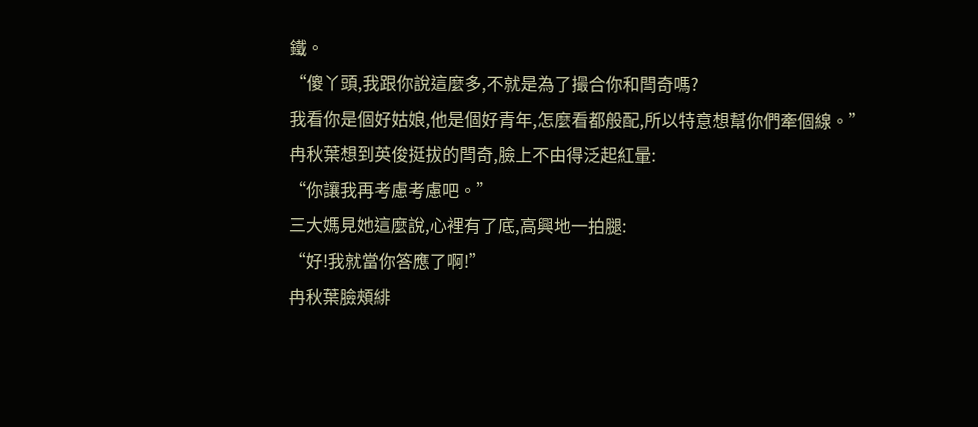鐵。
“傻丫頭,我跟你說這麼多,不就是為了撮合你和閆奇嗎?
我看你是個好姑娘,他是個好青年,怎麼看都般配,所以特意想幫你們牽個線。”
冉秋葉想到英俊挺拔的閆奇,臉上不由得泛起紅暈:
“你讓我再考慮考慮吧。”
三大媽見她這麼說,心裡有了底,高興地一拍腿:
“好!我就當你答應了啊!”
冉秋葉臉頰緋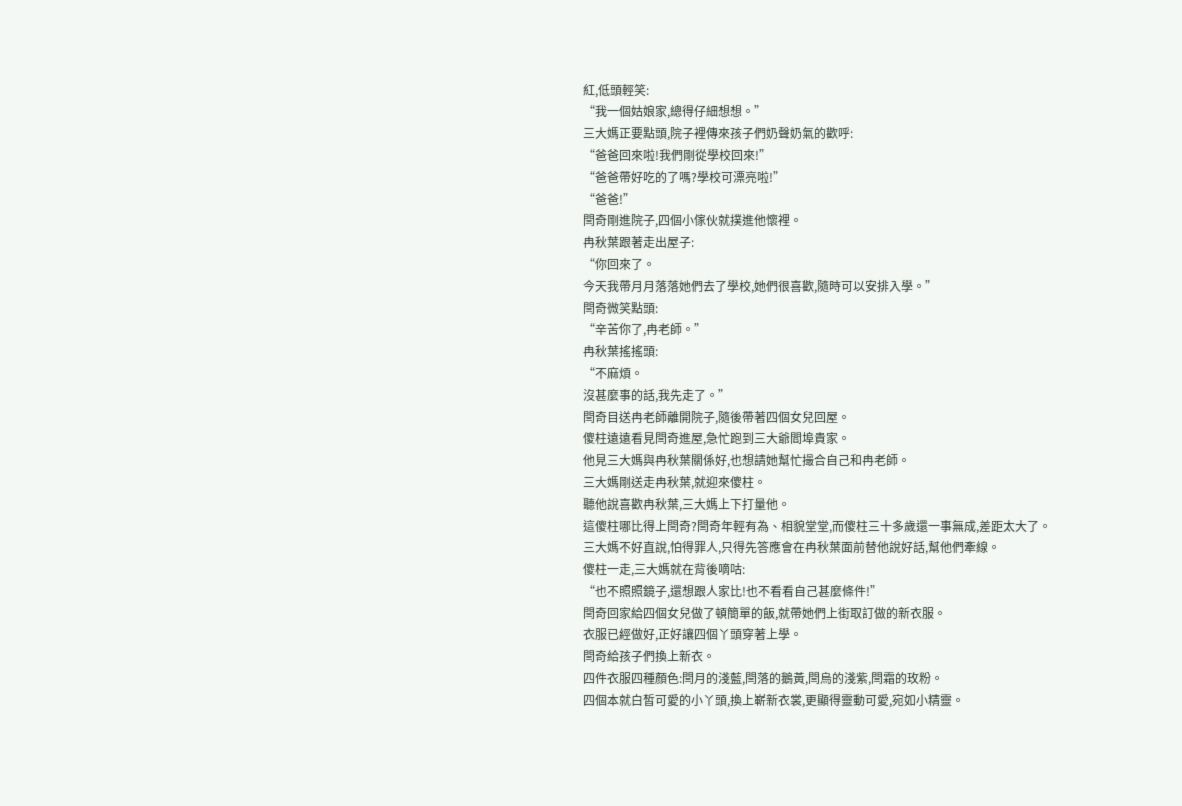紅,低頭輕笑:
“我一個姑娘家,總得仔細想想。”
三大媽正要點頭,院子裡傳來孩子們奶聲奶氣的歡呼:
“爸爸回來啦!我們剛從學校回來!”
“爸爸帶好吃的了嗎?學校可漂亮啦!”
“爸爸!”
閆奇剛進院子,四個小傢伙就撲進他懷裡。
冉秋葉跟著走出屋子:
“你回來了。
今天我帶月月落落她們去了學校,她們很喜歡,隨時可以安排入學。”
閆奇微笑點頭:
“辛苦你了,冉老師。”
冉秋葉搖搖頭:
“不麻煩。
沒甚麼事的話,我先走了。”
閆奇目送冉老師離開院子,隨後帶著四個女兒回屋。
傻柱遠遠看見閆奇進屋,急忙跑到三大爺閻埠貴家。
他見三大媽與冉秋葉關係好,也想請她幫忙撮合自己和冉老師。
三大媽剛送走冉秋葉,就迎來傻柱。
聽他說喜歡冉秋葉,三大媽上下打量他。
這傻柱哪比得上閆奇?閆奇年輕有為、相貌堂堂,而傻柱三十多歲還一事無成,差距太大了。
三大媽不好直說,怕得罪人,只得先答應會在冉秋葉面前替他說好話,幫他們牽線。
傻柱一走,三大媽就在背後嘀咕:
“也不照照鏡子,還想跟人家比!也不看看自己甚麼條件!”
閆奇回家給四個女兒做了頓簡單的飯,就帶她們上街取訂做的新衣服。
衣服已經做好,正好讓四個丫頭穿著上學。
閆奇給孩子們換上新衣。
四件衣服四種顏色:閆月的淺藍,閆落的鵝黃,閆烏的淺紫,閆霜的玫粉。
四個本就白皙可愛的小丫頭,換上嶄新衣裳,更顯得靈動可愛,宛如小精靈。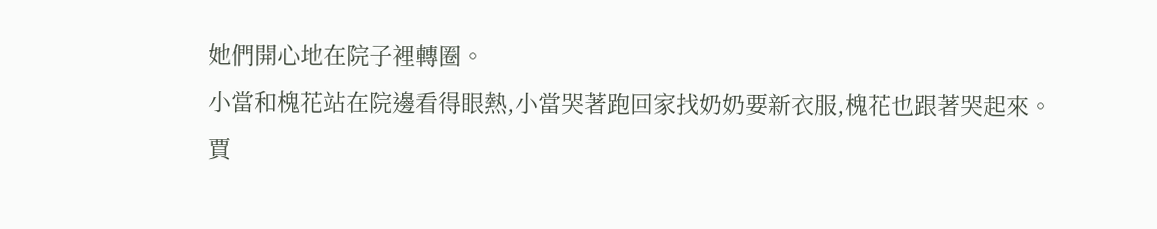她們開心地在院子裡轉圈。
小當和槐花站在院邊看得眼熱,小當哭著跑回家找奶奶要新衣服,槐花也跟著哭起來。
賈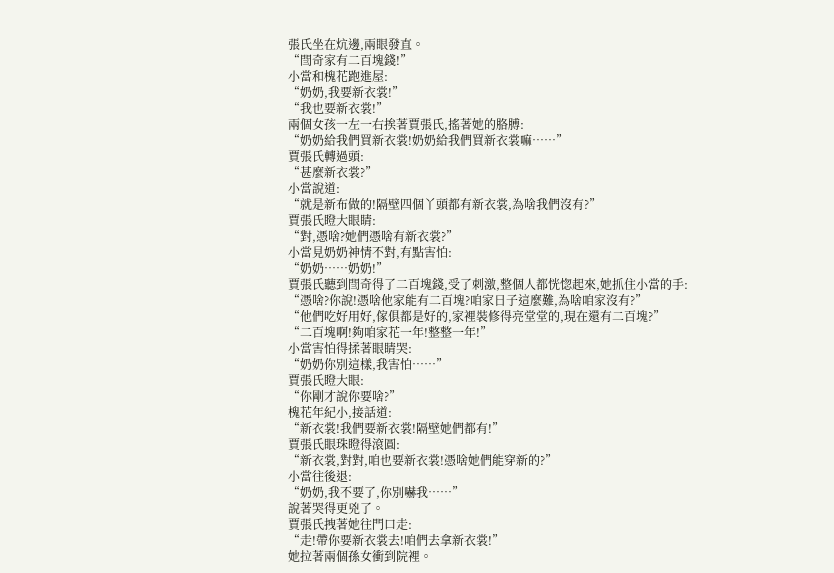張氏坐在炕邊,兩眼發直。
“閆奇家有二百塊錢!”
小當和槐花跑進屋:
“奶奶,我要新衣裳!”
“我也要新衣裳!”
兩個女孩一左一右挨著賈張氏,搖著她的胳膊:
“奶奶給我們買新衣裳!奶奶給我們買新衣裳嘛……”
賈張氏轉過頭:
“甚麼新衣裳?”
小當說道:
“就是新布做的!隔壁四個丫頭都有新衣裳,為啥我們沒有?”
賈張氏瞪大眼睛:
“對,憑啥?她們憑啥有新衣裳?”
小當見奶奶神情不對,有點害怕:
“奶奶……奶奶!”
賈張氏聽到閆奇得了二百塊錢,受了刺激,整個人都恍惚起來,她抓住小當的手:
“憑啥?你說!憑啥他家能有二百塊?咱家日子這麼難,為啥咱家沒有?”
“他們吃好用好,傢俱都是好的,家裡裝修得亮堂堂的,現在還有二百塊?”
“二百塊啊!夠咱家花一年!整整一年!”
小當害怕得揉著眼睛哭:
“奶奶你別這樣,我害怕……”
賈張氏瞪大眼:
“你剛才說你要啥?”
槐花年紀小,接話道:
“新衣裳!我們要新衣裳!隔壁她們都有!”
賈張氏眼珠瞪得滾圓:
“新衣裳,對對,咱也要新衣裳!憑啥她們能穿新的?”
小當往後退:
“奶奶,我不要了,你別嚇我……”
說著哭得更兇了。
賈張氏拽著她往門口走:
“走!帶你要新衣裳去!咱們去拿新衣裳!”
她拉著兩個孫女衝到院裡。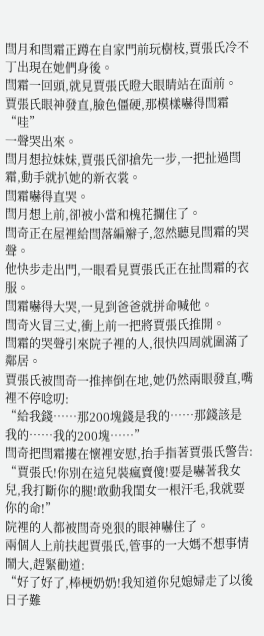閆月和閆霜正蹲在自家門前玩樹枝,賈張氏冷不丁出現在她們身後。
閆霜一回頭,就見賈張氏瞪大眼睛站在面前。
賈張氏眼神發直,臉色僵硬,那模樣嚇得閆霜“哇”
一聲哭出來。
閆月想拉妹妹,賈張氏卻搶先一步,一把扯過閆霜,動手就扒她的新衣裳。
閆霜嚇得直哭。
閆月想上前,卻被小當和槐花攔住了。
閆奇正在屋裡給閆落編辮子,忽然聽見閆霜的哭聲。
他快步走出門,一眼看見賈張氏正在扯閆霜的衣服。
閆霜嚇得大哭,一見到爸爸就拼命喊他。
閆奇火冒三丈,衝上前一把將賈張氏推開。
閆霜的哭聲引來院子裡的人,很快四周就圍滿了鄰居。
賈張氏被閆奇一推摔倒在地,她仍然兩眼發直,嘴裡不停唸叨:
“給我錢……那200塊錢是我的……那錢該是我的……我的200塊……”
閆奇把閆霜摟在懷裡安慰,抬手指著賈張氏警告:
“賈張氏!你別在這兒裝瘋賣傻!要是嚇著我女兒,我打斷你的腿!敢動我閨女一根汗毛,我就要你的命!”
院裡的人都被閆奇兇狠的眼神嚇住了。
兩個人上前扶起賈張氏,管事的一大媽不想事情鬧大,趕緊勸道:
“好了好了,棒梗奶奶!我知道你兒媳婦走了以後日子難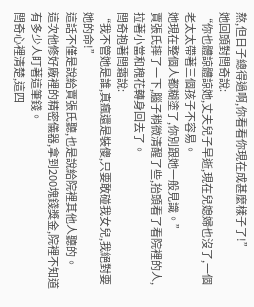熬,但日子總得過啊,你看看你現在成甚麼樣子了!”
她回頭對閆奇說:
“你也體諒體諒她,丈夫兒子早逝,現在兒媳婦也沒了,一個老太太帶著三個孩子不容易。
她現在整個人都糊塗了,你別跟她一般見識。”
賈張氏摔了一下,腦子稍微清醒了些,抬頭看了看院裡的人,拉著小當和槐花轉身回去了。
閆奇抱著閆霜說:
“我不管她是誰,真瘋還是裝傻,只要敢碰我女兒,我絕對要她的命!”
這話不僅是說給賈張氏聽,也是說給院裡其他人聽的。
這次他修好廠裡的精密儀器,拿到200塊錢獎金,院裡不知道有多少人盯著這筆錢。
閆奇心裡清楚,這四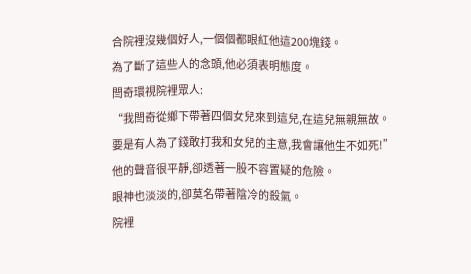合院裡沒幾個好人,一個個都眼紅他這200塊錢。
為了斷了這些人的念頭,他必須表明態度。
閆奇環視院裡眾人:
“我閆奇從鄉下帶著四個女兒來到這兒,在這兒無親無故。
要是有人為了錢敢打我和女兒的主意,我會讓他生不如死!”
他的聲音很平靜,卻透著一股不容置疑的危險。
眼神也淡淡的,卻莫名帶著陰冷的殺氣。
院裡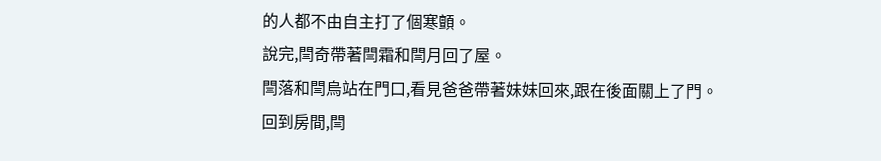的人都不由自主打了個寒顫。
說完,閆奇帶著閆霜和閆月回了屋。
閆落和閆烏站在門口,看見爸爸帶著妹妹回來,跟在後面關上了門。
回到房間,閆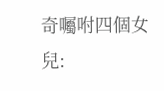奇囑咐四個女兒: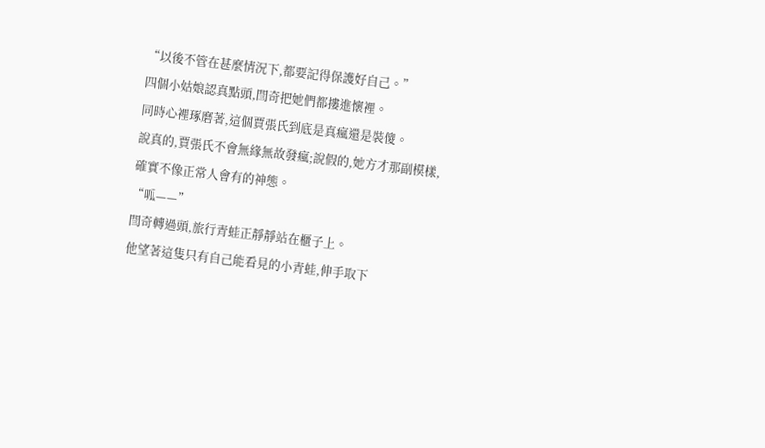“以後不管在甚麼情況下,都要記得保護好自己。”
四個小姑娘認真點頭,閆奇把她們都摟進懷裡。
同時心裡琢磨著,這個賈張氏到底是真瘋還是裝傻。
說真的,賈張氏不會無緣無故發瘋;說假的,她方才那副模樣,確實不像正常人會有的神態。
“呱——”
閆奇轉過頭,旅行青蛙正靜靜站在櫃子上。
他望著這隻只有自己能看見的小青蛙,伸手取下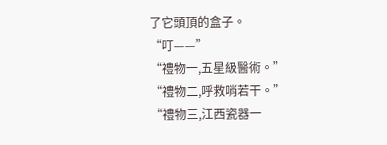了它頭頂的盒子。
“叮——”
“禮物一,五星級醫術。”
“禮物二,呼救哨若干。”
“禮物三,江西瓷器一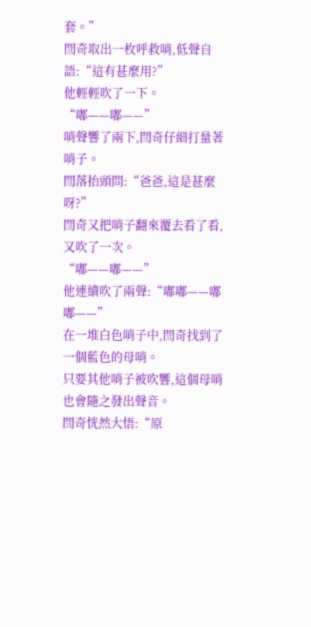套。”
閆奇取出一枚呼救哨,低聲自語:“這有甚麼用?”
他輕輕吹了一下。
“嘟——嘟——”
哨聲響了兩下,閆奇仔細打量著哨子。
閆落抬頭問:“爸爸,這是甚麼呀?”
閆奇又把哨子翻來覆去看了看,又吹了一次。
“嘟——嘟——”
他連續吹了兩聲:“嘟嘟——嘟嘟——”
在一堆白色哨子中,閆奇找到了一個藍色的母哨。
只要其他哨子被吹響,這個母哨也會隨之發出聲音。
閆奇恍然大悟:“原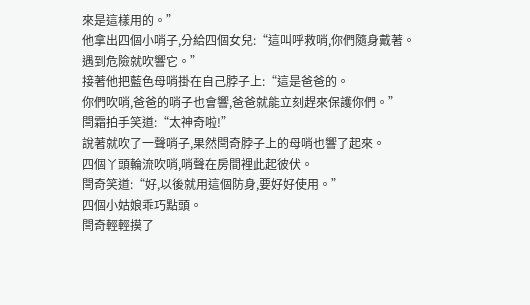來是這樣用的。”
他拿出四個小哨子,分給四個女兒:“這叫呼救哨,你們隨身戴著。
遇到危險就吹響它。”
接著他把藍色母哨掛在自己脖子上:“這是爸爸的。
你們吹哨,爸爸的哨子也會響,爸爸就能立刻趕來保護你們。”
閆霜拍手笑道:“太神奇啦!”
說著就吹了一聲哨子,果然閆奇脖子上的母哨也響了起來。
四個丫頭輪流吹哨,哨聲在房間裡此起彼伏。
閆奇笑道:“好,以後就用這個防身,要好好使用。”
四個小姑娘乖巧點頭。
閆奇輕輕摸了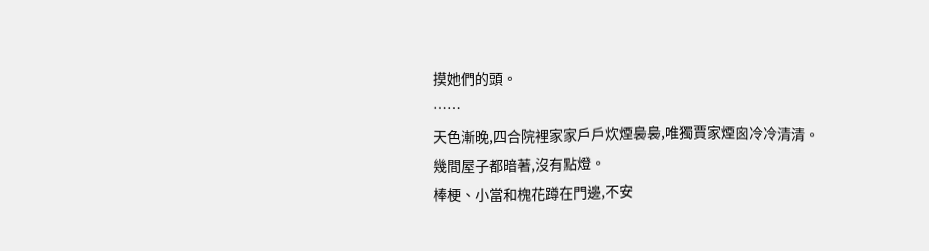摸她們的頭。
……
天色漸晚,四合院裡家家戶戶炊煙裊裊,唯獨賈家煙囪冷冷清清。
幾間屋子都暗著,沒有點燈。
棒梗、小當和槐花蹲在門邊,不安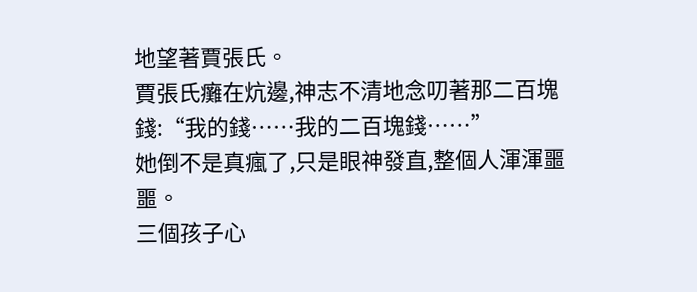地望著賈張氏。
賈張氏癱在炕邊,神志不清地念叨著那二百塊錢:“我的錢……我的二百塊錢……”
她倒不是真瘋了,只是眼神發直,整個人渾渾噩噩。
三個孩子心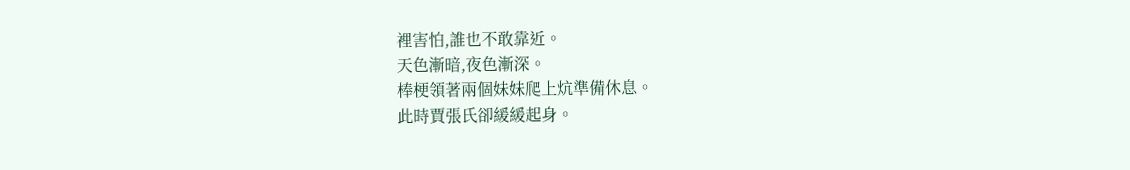裡害怕,誰也不敢靠近。
天色漸暗,夜色漸深。
棒梗領著兩個妹妹爬上炕準備休息。
此時賈張氏卻緩緩起身。